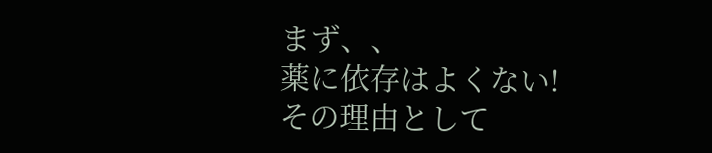まず、、
薬に依存はよくない!
その理由として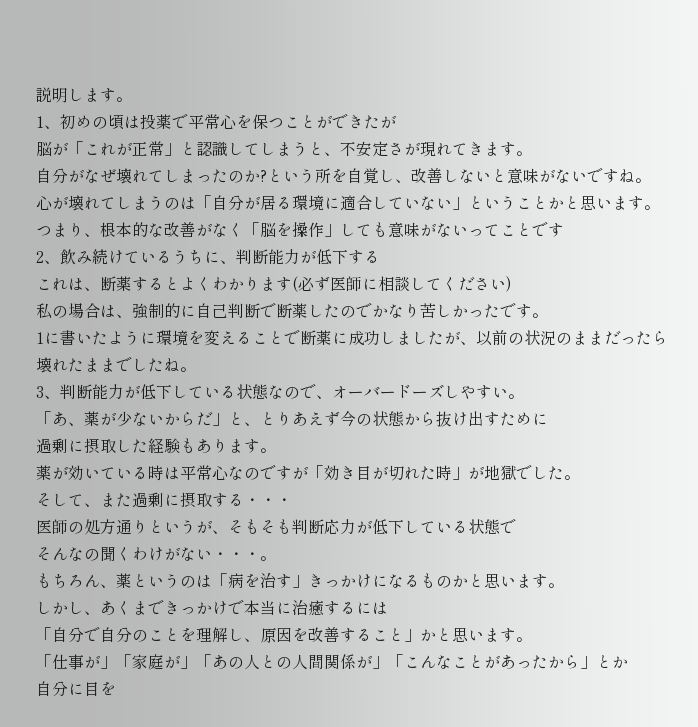説明します。
1、初めの頃は投薬で平常心を保つことができたが
脳が「これが正常」と認識してしまうと、不安定さが現れてきます。
自分がなぜ壊れてしまったのか?という所を自覚し、改善しないと意味がないですね。
心が壊れてしまうのは「自分が居る環境に適合していない」ということかと思います。
つまり、根本的な改善がなく「脳を操作」しても意味がないってことです
2、飲み続けているうちに、判断能力が低下する
これは、断薬するとよくわかります(必ず医師に相談してください)
私の場合は、強制的に自己判断で断薬したのでかなり苦しかったです。
1に書いたように環境を変えることで断薬に成功しましたが、以前の状況のままだったら
壊れたままでしたね。
3、判断能力が低下している状態なので、オーバードーズしやすい。
「あ、薬が少ないからだ」と、とりあえず今の状態から抜け出すために
過剰に摂取した経験もあります。
薬が効いている時は平常心なのですが「効き目が切れた時」が地獄でした。
そして、また過剰に摂取する・・・
医師の処方通りというが、そもそも判断応力が低下している状態で
そんなの聞くわけがない・・・。
もちろん、薬というのは「病を治す」きっかけになるものかと思います。
しかし、あくまできっかけで本当に治癒するには
「自分で自分のことを理解し、原因を改善すること」かと思います。
「仕事が」「家庭が」「あの人との人間関係が」「こんなことがあったから」とか
自分に目を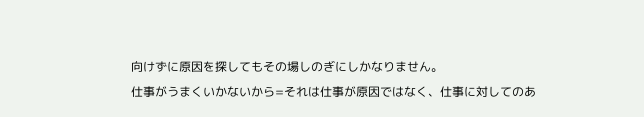向けずに原因を探してもその場しのぎにしかなりません。
仕事がうまくいかないから=それは仕事が原因ではなく、仕事に対してのあ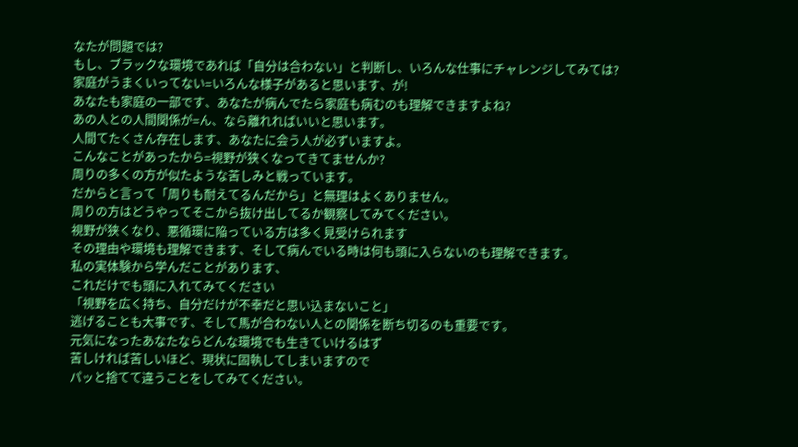なたが問題では?
もし、ブラックな環境であれば「自分は合わない」と判断し、いろんな仕事にチャレンジしてみては?
家庭がうまくいってない=いろんな様子があると思います、が!
あなたも家庭の一部です、あなたが病んでたら家庭も病むのも理解できますよね?
あの人との人間関係が=ん、なら離れればいいと思います。
人間てたくさん存在します、あなたに会う人が必ずいますよ。
こんなことがあったから=視野が狭くなってきてませんか?
周りの多くの方が似たような苦しみと戦っています。
だからと言って「周りも耐えてるんだから」と無理はよくありません。
周りの方はどうやってそこから抜け出してるか観察してみてください。
視野が狭くなり、悪循環に陥っている方は多く見受けられます
その理由や環境も理解できます、そして病んでいる時は何も頭に入らないのも理解できます。
私の実体験から学んだことがあります、
これだけでも頭に入れてみてください
「視野を広く持ち、自分だけが不幸だと思い込まないこと」
逃げることも大事です、そして馬が合わない人との関係を断ち切るのも重要です。
元気になったあなたならどんな環境でも生きていけるはず
苦しければ苦しいほど、現状に固執してしまいますので
パッと捨てて違うことをしてみてください。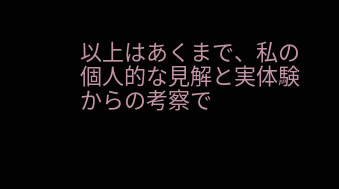以上はあくまで、私の個人的な見解と実体験からの考察で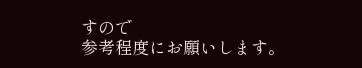すので
参考程度にお願いします。